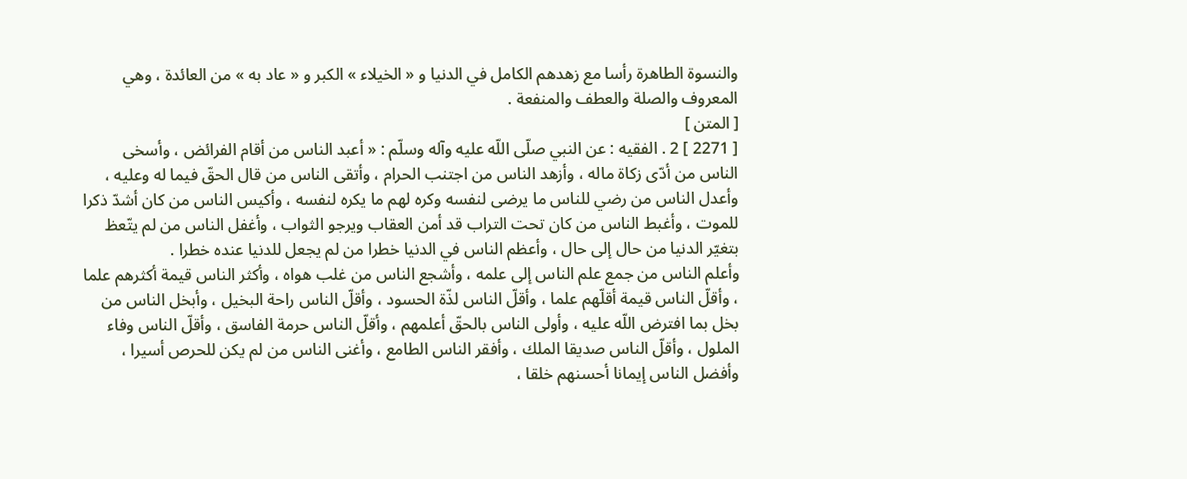والنسوة الطاهرة رأسا مع زهدهم الكامل في الدنيا و « الخيلاء » الكبر و « عاد به » من العائدة ، وهي المعروف والصلة والعطف والمنفعة .
[ المتن ]
[ 2271 ] 2 . الفقيه : عن النبي صلّى اللّه عليه وآله وسلّم : « أعبد الناس من أقام الفرائض ، وأسخى الناس من أدّى زكاة ماله ، وأزهد الناس من اجتنب الحرام ، وأتقى الناس من قال الحقّ فيما له وعليه ، وأعدل الناس من رضي للناس ما يرضى لنفسه وكره لهم ما يكره لنفسه ، وأكيس الناس من كان أشدّ ذكرا للموت ، وأغبط الناس من كان تحت التراب قد أمن العقاب ويرجو الثواب ، وأغفل الناس من لم يتّعظ بتغيّر الدنيا من حال إلى حال ، وأعظم الناس في الدنيا خطرا من لم يجعل للدنيا عنده خطرا .
وأعلم الناس من جمع علم الناس إلى علمه ، وأشجع الناس من غلب هواه ، وأكثر الناس قيمة أكثرهم علما ، وأقلّ الناس قيمة أقلّهم علما ، وأقلّ الناس لذّة الحسود ، وأقلّ الناس راحة البخيل ، وأبخل الناس من بخل بما افترض اللّه عليه ، وأولى الناس بالحقّ أعلمهم ، وأقلّ الناس حرمة الفاسق ، وأقلّ الناس وفاء الملول ، وأقلّ الناس صديقا الملك ، وأفقر الناس الطامع ، وأغنى الناس من لم يكن للحرص أسيرا ، وأفضل الناس إيمانا أحسنهم خلقا ،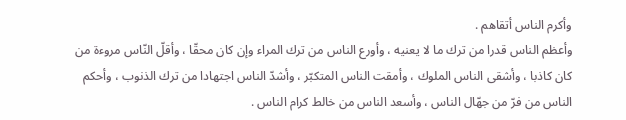وأكرم الناس أتقاهم .
وأعظم الناس قدرا من ترك ما لا يعنيه ، وأورع الناس من ترك المراء وإن كان محقّا ، وأقلّ النّاس مروءة من كان كاذبا ، وأشقى الناس الملوك ، وأمقت الناس المتكبّر ، وأشدّ الناس اجتهادا من ترك الذنوب ، وأحكم الناس من فرّ من جهّال الناس ، وأسعد الناس من خالط كرام الناس .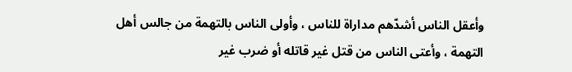وأعقل الناس أشدّهم مداراة للناس ، وأولى الناس بالتهمة من جالس أهل التهمة ، وأعتى الناس من قتل غير قاتله أو ضرب غير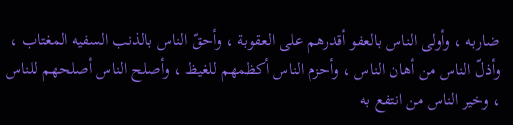ضاربه ، وأولى الناس بالعفو أقدرهم على العقوبة ، وأحقّ الناس بالذنب السفيه المغتاب ، وأذلّ الناس من أهان الناس ، وأحزم الناس أكظمهم للغيظ ، وأصلح الناس أصلحهم للناس ، وخير الناس من انتفع به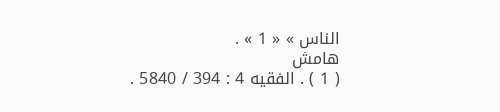الناس » « 1 » .
هامش
( 1 ) . الفقيه 4 : 394 / 5840 .